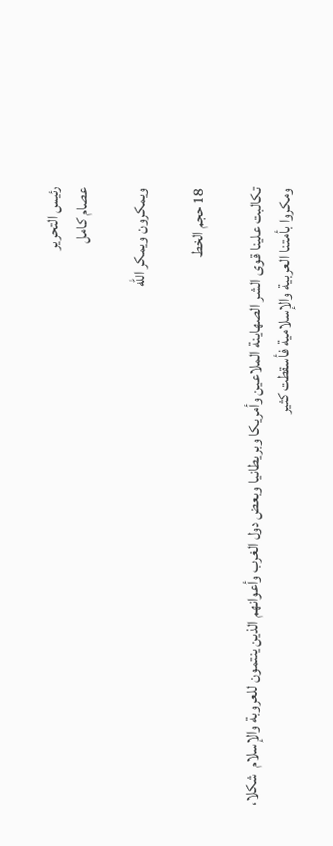رئيس التحرير
عصام كامل

ويمكرون ويمكر الله

18 حجم الخط

تكالبت علينا قوى الشر الصهاينة الملاعين وأمريكا وبريطانيا وبعض دول الغرب وأعوانهم الذين ينتمون للعروبة والإسلام  شكلا، ومكروا بأمتنا العربية والإسلامية فأسقطت كثير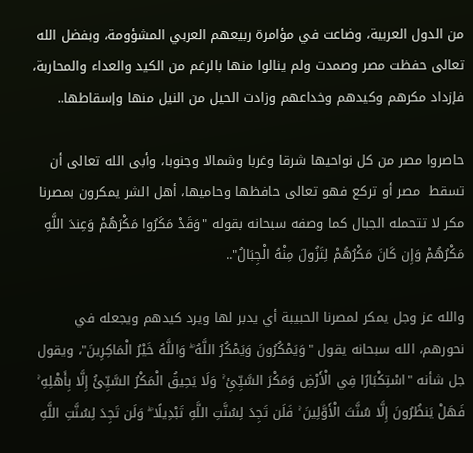من الدول العربية، وضاعت في مؤامرة ربيعهم العربي المشؤومة، وبفضل الله تعالى حفظت مصر وصمدت ولم ينالوا منها بالرغم من الكيد والعداء والمحاربة، فإزداد مكرهم وكيدهم وخداعهم وزادت الحيل من النيل منها وإسقاطها..

حاصروا مصر من كل نواحيها شرقا وغربا وشمالا وجنوبا، وأبى الله تعالى أن تسقط  مصر أو تركع فهو تعالى حافظها وحاميها، أهل الشر يمكرون بمصرنا مكر لا تتحمله الجبال كما وصفه سبحانه بقوله "وَقَدْ مَكَرُوا مَكْرَهُمْ وَعِندَ اللَّهِ مَكْرُهُمْ وَإِن كَانَ مَكْرُهُمْ لِتَزُولَ مِنْهُ الْجِبَالُ"..

والله عز وجل يمكر لمصرنا الحبيبة أي يدبر لها ويرد كيدهم ويجعله في نحورهم، الله سبحانه يقول "وَيَمْكُرُونَ وَيَمْكُرُ اللَّهُ ۖ وَاللَّهُ خَيْرُ الْمَاكِرِينَ"، ويقول جل شأنه "اسْتِكْبَارًا فِي الْأَرْضِ وَمَكْرَ السَّيِّئِ ۚ وَلَا يَحِيقُ الْمَكْرُ السَّيِّئُ إِلَّا بِأَهْلِهِ ۚ فَهَلْ يَنظُرُونَ إِلَّا سُنَّتَ الْأَوَّلِينَ ۚ فَلَن تَجِدَ لِسُنَّتِ اللَّهِ تَبْدِيلًا ۖ وَلَن تَجِدَ لِسُنَّتِ اللَّهِ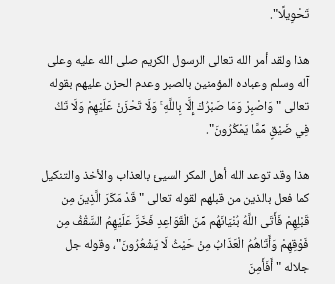تَحْوِيلًا".

هذا ولقد أمر الله تعالى الرسول الكريم صلى الله عليه وعلى آله وسلم وعباده المؤمنين بالصبر وعدم الحزن عليهم بقوله تعالى "وَاصْبِرْ وَمَا صَبْرُكَ إِلَّا بِاللَّهِ ۚ وَلَا تَحْزَنْ عَلَيْهِمْ وَلَا تَكُ فِي ضَيْقٍ مِّمَّا يَمْكُرُونَ".

هذا وقد توعد الله أهل المكر السيئ بالعذاب والأخذ والتنكيل كما فعل بالذين من قبلهم لقوله تعالى "قَدْ مَكَرَ الَّذِينَ مِن قَبْلِهِمْ فَأَتَى اللَّهُ بُنْيَانَهُم مِّنَ الْقَوَاعِدِ فَخَرَّ عَلَيْهِمُ السَّقْفُ مِن فَوْقِهِمْ وَأَتَاهُمُ الْعَذَابُ مِنْ حَيْثُ لَا يَشْعُرُونَ"، وقوله جل جلاله "أَفَأَمِنَ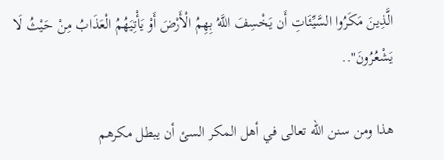الَّذِينَ مَكَرُوا السَّيِّئَاتِ أَن يَخْسِفَ اللَّهُ بِهِمُ الْأَرْضَ أَوْ يَأْتِيَهُمُ الْعَذَابُ مِنْ حَيْثُ لَا يَشْعُرُونَ"..

هذا ومن سنن الله تعالى في أهل المكر السئ أن يبطل مكرهم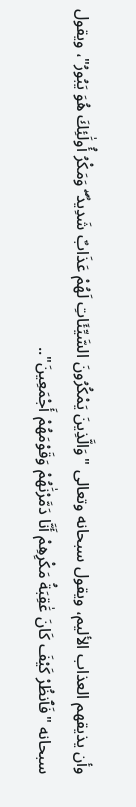وأن يذيقهم العذاب الأليم، ويقول سبحانه وتعالى "وَالَّذِينَ يَمْكُرُونَ السَّيِّئَاتِ لَهُمْ عَذَابٌ شَدِيدٌ ۖ وَمَكْرُ أُولَٰئِكَ هُوَ يَبُورُ"، ويقول سبحانه "فَٱنظُرْ كَيْفَ كَانَ عَٰقِبَةُ مَكْرِهِمْ أَنَّا دَمَّرْنَٰهُمْ وَقَوْمَهُمْ أَجْمَعِينَ"..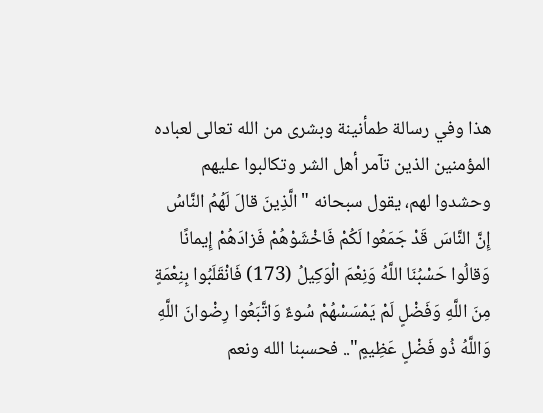هذا وفي رسالة طمأنينة وبشرى من الله تعالى لعباده المؤمنين الذين تآمر أهل الشر وتكالبوا عليهم وحشدوا لهم، يقول سبحانه "الَّذِينَ قالَ لَهُمُ النَّاسُ إِنَّ النَّاسَ قَدْ جَمَعُوا لَكُمْ فَاخْشَوْهُمْ فَزادَهُمْ إِيمانًا وَقالُوا حَسْبُنَا اللَّهُ وَنِعْمَ الْوَكِيلُ (173) فَانْقَلَبُوا بِنِعْمَةٍ مِنَ اللَّهِ وَفَضْلٍ لَمْ يَمْسَسْهُمْ سُوءٌ وَاتَّبَعُوا رِضْوانَ اللَّهِ وَاللَّهُ ذُو فَضْلٍ عَظِيمٍ".. فحسبنا الله ونعم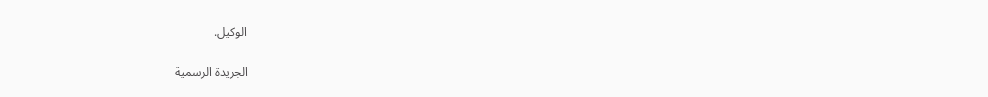الوكيل.

الجريدة الرسمية